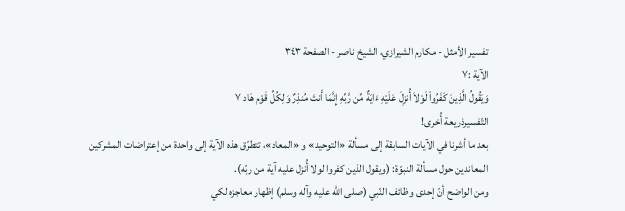تفسير الأمثل - مكارم الشيرازي، الشيخ ناصر - الصفحة ٣٤٣
الآية :٧
وَيَقُولُ الَّذِينَ كَفَرُواْ لَوْلاَ أُنزِلَ عَلَيْهِ ءَايَةٌ مِّن رَّبِّهِ إِنَّمَا أَنتَ مُنذِرٌ وَلِكُلِّ قَوْم هَاد ٧
التّفسيرذريعة أُخرى!
بعد ما أشرنا في الآيات السابقة إلى مسألة «التوحيد» و «المعاد»، تتطرّق هذه الآية إلى واحدة من إعتراضات المشركين المعاندين حول مسألة النبوّة: (ويقول الذين كفروا لولا أُنزل عليه آية من ربّه).
ومن الواضح أنّ إحدى وظائف النّبي (صلى الله عليه وآله وسلم) إظهار معاجزه لكي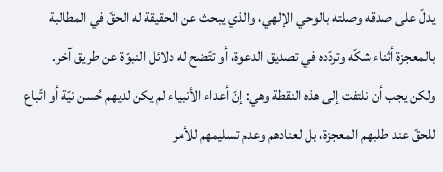يدلّ على صدقه وصلته بالوحي الإلهي، والذي يبحث عن الحقيقة له الحقّ في المطالبة بالمعجزة أثناء شكّه وتردّده في تصديق الدعوة، أو تتّضح له دلائل النبوّة عن طريق آخر.
ولكن يجب أن نلتفت إلى هذه النقطة وهي: إنّ أعداء الأنبياء لم يكن لديهم حُسن نيّة أو اتّباع للحقّ عند طلبهم المعجزة، بل لعنادهم وعدم تسليمهم للأمر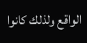الواقع ولذلك كانوا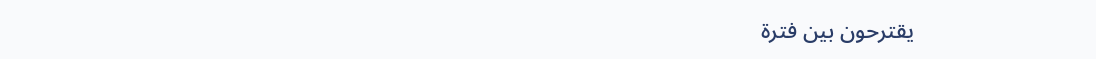يقترحون بين فترة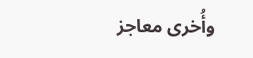وأُخرى معاجز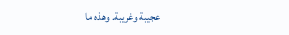عجيبة وغريبة. وهذه ما